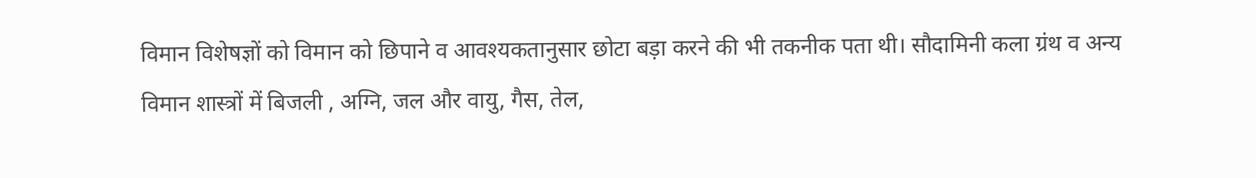विमान विशेषज्ञों को विमान को छिपाने व आवश्यकतानुसार छोटा बड़ा करने की भी तकनीक पता थी। सौदामिनी कला ग्रंथ व अन्य विमान शास्त्रों में बिजली , अग्नि, जल और वायु, गैस, तेल,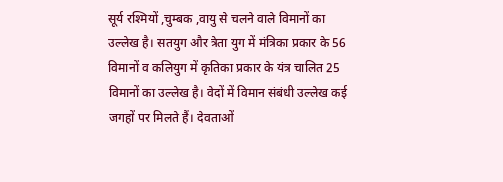सूर्य रश्मियों ,चुम्बक ,वायु से चलने वाले विमानों का उल्लेख है। सतयुग और त्रेता युग में मंत्रिका प्रकार के 56 विमानों व कलियुग में कृतिका प्रकार के यंत्र चालित 25 विमानों का उल्लेख है। वेदों में विमान संबंधी उल्लेख कई जगहों पर मिलते हैं। देवताओं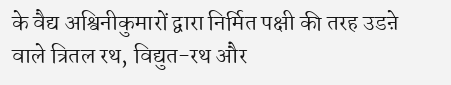के वैद्य अश्विनीकुमारों द्वारा निर्मित पक्षी की तरह उडऩे वाले त्रितल रथ, विद्युत-रथ और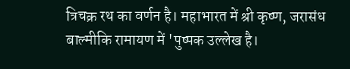त्रिचक्र रथ का वर्णन है। महाभारत में श्री कृष्ण, जरासंध बाल्मीकि रामायण में 'पुष्पक उल्लेख है।